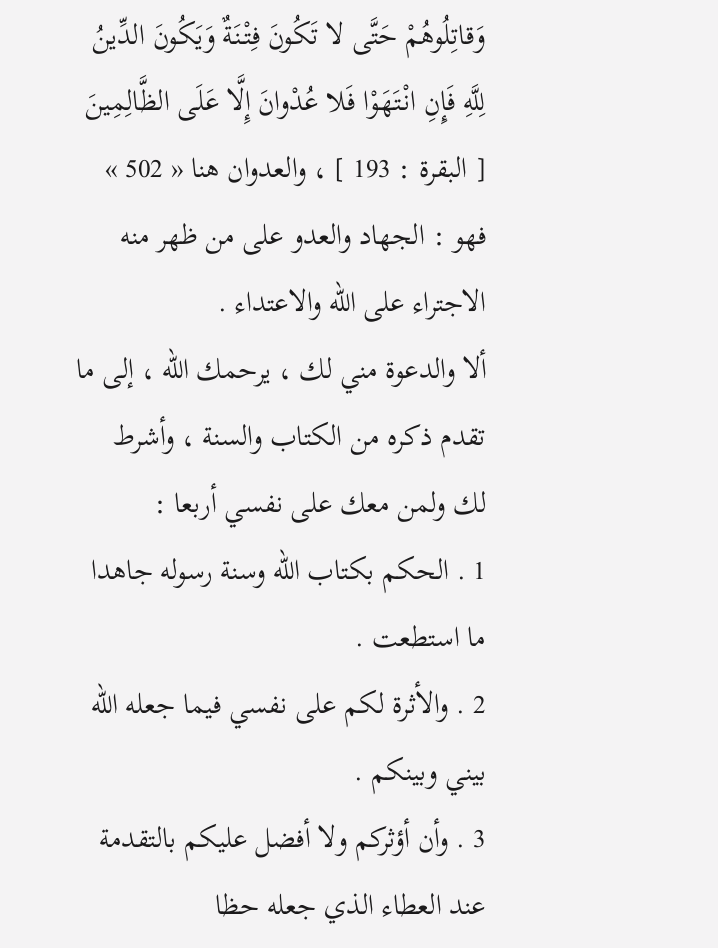وَقاتِلُوهُمْ حَتَّى لا تَكُونَ فِتْنَةٌ وَيَكُونَ الدِّينُ لِلَّهِ فَإِنِ انْتَهَوْا فَلا عُدْوانَ إِلَّا عَلَى الظَّالِمِينَ
[ البقرة : 193 ] ، والعدوان هنا « 502 » فهو : الجهاد والعدو على من ظهر منه الاجتراء على اللّه والاعتداء .
ألا والدعوة مني لك ، يرحمك اللّه ، إلى ما تقدم ذكره من الكتاب والسنة ، وأشرط لك ولمن معك على نفسي أربعا :
1 . الحكم بكتاب اللّه وسنة رسوله جاهدا ما استطعت .
2 . والأثرة لكم على نفسي فيما جعله اللّه بيني وبينكم .
3 . وأن أؤثركم ولا أفضل عليكم بالتقدمة عند العطاء الذي جعله حظا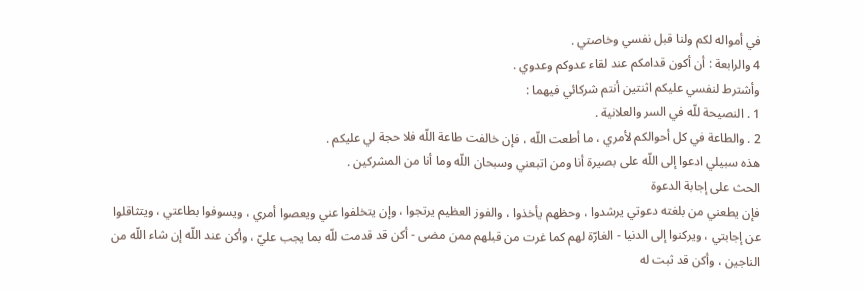في أمواله لكم ولنا قبل نفسي وخاصتي .
4 والرابعة : أن أكون قدامكم عند لقاء عدوكم وعدوي .
وأشترط لنفسي عليكم اثنتين أنتم شركائي فيهما :
1 . النصيحة للّه في السر والعلانية .
2 . والطاعة في كل أحوالكم لأمري ، ما أطعت اللّه ، فإن خالفت طاعة اللّه فلا حجة لي عليكم .
هذه سبيلي ادعوا إلى اللّه على بصيرة أنا ومن اتبعني وسبحان اللّه وما أنا من المشركين .
الحث على إجابة الدعوة
فإن يطعني من بلغته دعوتي يرشدوا ، وحظهم يأخذوا ، والفوز العظيم يرتجوا ، وإن يتخلفوا عني ويعصوا أمري ، ويسوفوا بطاعتي ، ويتثاقلوا عن إجابتي ، ويركنوا إلى الدنيا - الغارّة لهم كما غرت من قبلهم ممن مضى - أكن قد قدمت للّه بما يجب عليّ ، وأكن عند اللّه إن شاء اللّه من الناجين ، وأكن قد ثبت له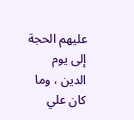عليهم الحجة إلى يوم الدين ، وما كان علي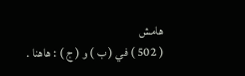هامش
( 502 ) في ( ب ) و ( ج ) : هاهنا .